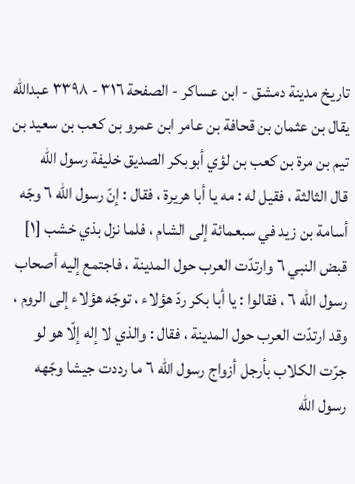تاريخ مدينة دمشق - ابن عساكر - الصفحة ٣١٦ - ٣٣٩٨ عبدالله يقال بن عثمان بن قحافة بن عامر ابن عمرو بن كعب بن سعيد بن تيم بن مرة بن كعب بن لؤي أبوبكر الصديق خليفة رسول الله
قال الثالثة ، فقيل له : مه يا أبا هريرة ، فقال : إنّ رسول الله ٦ وجّه أسامة بن زيد في سبعمائة إلى الشام ، فلما نزل بذي خشب [١] قبض النبي ٦ وارتدّت العرب حول المدينة ، فاجتمع إليه أصحاب رسول الله ٦ ، فقالوا : يا أبا بكر ردّ هؤلاء ، توجّه هؤلاء إلى الروم ، وقد ارتدّت العرب حول المدينة ، فقال : والذي لا إله إلّا هو لو جرّت الكلاب بأرجل أزواج رسول الله ٦ ما رددت جيشا وجّهه رسول الله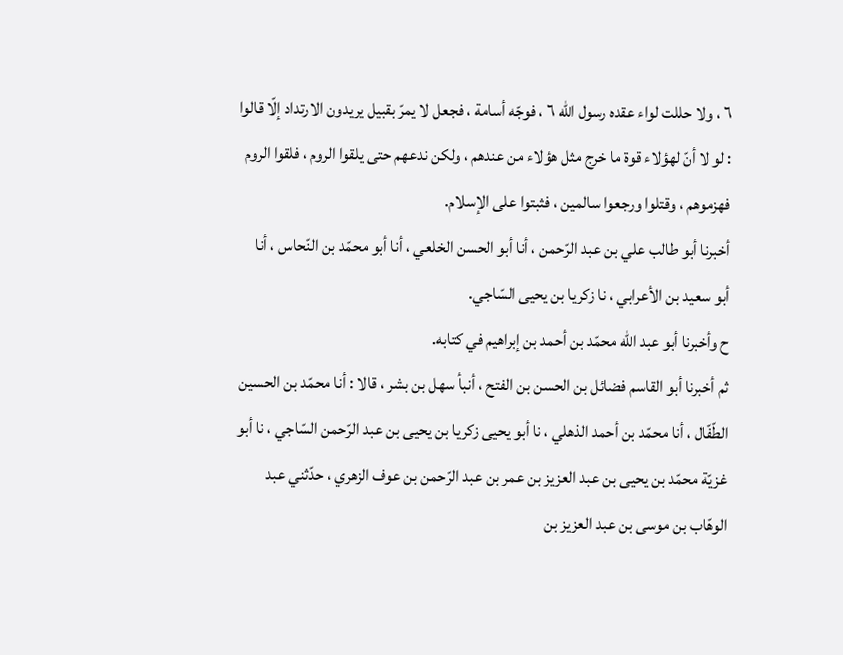٦ ، ولا حللت لواء عقده رسول الله ٦ ، فوجّه أسامة ، فجعل لا يمرّ بقبيل يريدون الارتداد إلّا قالوا : لو لا أنّ لهؤلاء قوة ما خرج مثل هؤلاء من عندهم ، ولكن ندعهم حتى يلقوا الروم ، فلقوا الروم فهزموهم ، وقتلوا ورجعوا سالمين ، فثبتوا على الإسلام.
أخبرنا أبو طالب علي بن عبد الرّحمن ، أنا أبو الحسن الخلعي ، أنا أبو محمّد بن النّحاس ، أنا أبو سعيد بن الأعرابي ، نا زكريا بن يحيى السّاجي.
ح وأخبرنا أبو عبد الله محمّد بن أحمد بن إبراهيم في كتابه.
ثم أخبرنا أبو القاسم فضائل بن الحسن بن الفتح ، أنبأ سهل بن بشر ، قالا : أنا محمّد بن الحسين الطّفّال ، أنا محمّد بن أحمد الذهلي ، نا أبو يحيى زكريا بن يحيى بن عبد الرّحمن السّاجي ، نا أبو غزيّة محمّد بن يحيى بن عبد العزيز بن عمر بن عبد الرّحمن بن عوف الزهري ، حدّثني عبد الوهّاب بن موسى بن عبد العزيز بن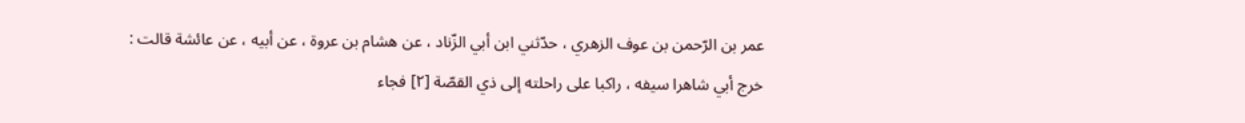عمر بن الرّحمن بن عوف الزهري ، حدّثني ابن أبي الزّناد ، عن هشام بن عروة ، عن أبيه ، عن عائشة قالت :
خرج أبي شاهرا سيفه ، راكبا على راحلته إلى ذي القصّة [٢] فجاء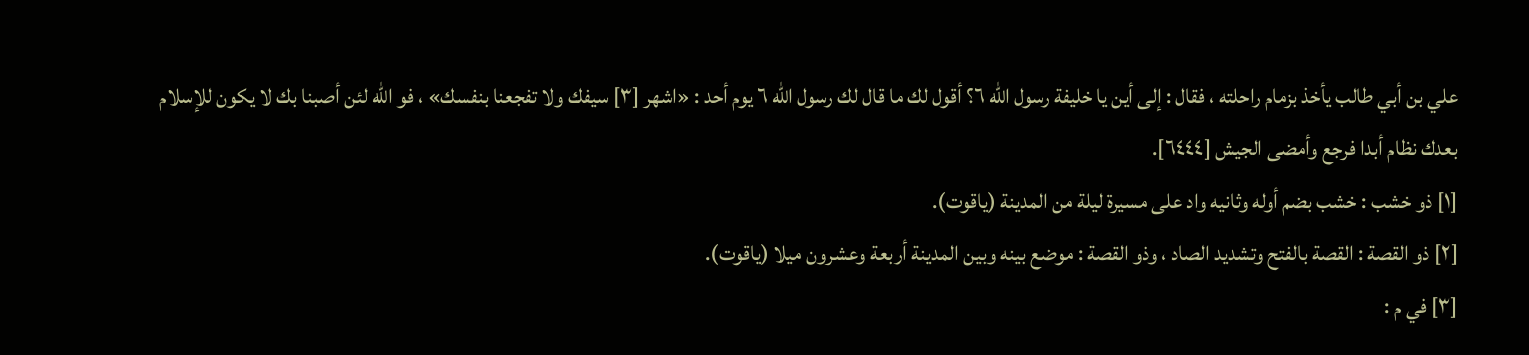علي بن أبي طالب يأخذ بزمام راحلته ، فقال : إلى أين يا خليفة رسول الله ٦؟ أقول لك ما قال لك رسول الله ٦ يوم أحد : «اشهر [٣] سيفك ولا تفجعنا بنفسك» ، فو الله لئن أصبنا بك لا يكون للإسلام بعدك نظام أبدا فرجع وأمضى الجيش [٦٤٤٤].
[١] ذو خشب : خشب بضم أوله وثانيه واد على مسيرة ليلة من المدينة (ياقوت).
[٢] ذو القصة : القصة بالفتح وتشديد الصاد ، وذو القصة : موضع بينه وبين المدينة أربعة وعشرون ميلا (ياقوت).
[٣] في م :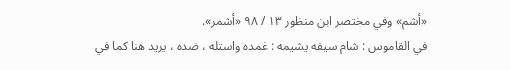«أشم» وفي مختصر ابن منظور ١٣ / ٩٨ «أشمر».
في القاموس : شام سيفه يشيمه : غمده واستله ، ضده ، يريد هنا كما في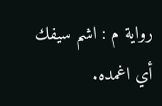رواية م : اشم سيفك أي اغمده.